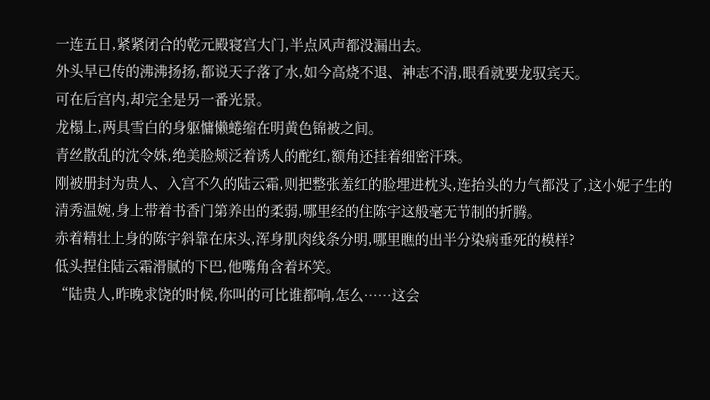一连五日,紧紧闭合的乾元殿寝宫大门,半点风声都没漏出去。
外头早已传的沸沸扬扬,都说天子落了水,如今高烧不退、神志不清,眼看就要龙驭宾天。
可在后宫内,却完全是另一番光景。
龙榻上,两具雪白的身躯慵懒蜷缩在明黄色锦被之间。
青丝散乱的沈令姝,绝美脸颊泛着诱人的酡红,额角还挂着细密汗珠。
刚被册封为贵人、入宫不久的陆云霜,则把整张羞红的脸埋进枕头,连抬头的力气都没了,这小妮子生的清秀温婉,身上带着书香门第养出的柔弱,哪里经的住陈宇这般毫无节制的折腾。
赤着精壮上身的陈宇斜靠在床头,浑身肌肉线条分明,哪里瞧的出半分染病垂死的模样?
低头捏住陆云霜滑腻的下巴,他嘴角含着坏笑。
“陆贵人,昨晚求饶的时候,你叫的可比谁都响,怎么……这会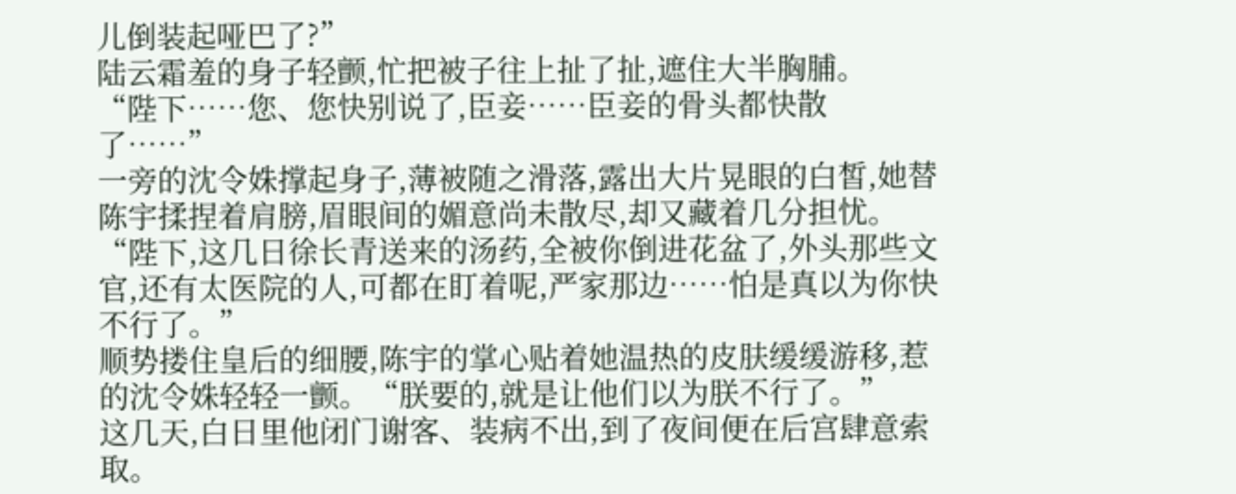儿倒装起哑巴了?”
陆云霜羞的身子轻颤,忙把被子往上扯了扯,遮住大半胸脯。
“陛下……您、您快别说了,臣妾……臣妾的骨头都快散了……”
一旁的沈令姝撑起身子,薄被随之滑落,露出大片晃眼的白皙,她替陈宇揉捏着肩膀,眉眼间的媚意尚未散尽,却又藏着几分担忧。
“陛下,这几日徐长青送来的汤药,全被你倒进花盆了,外头那些文官,还有太医院的人,可都在盯着呢,严家那边……怕是真以为你快不行了。”
顺势搂住皇后的细腰,陈宇的掌心贴着她温热的皮肤缓缓游移,惹的沈令姝轻轻一颤。“朕要的,就是让他们以为朕不行了。”
这几天,白日里他闭门谢客、装病不出,到了夜间便在后宫肆意索取。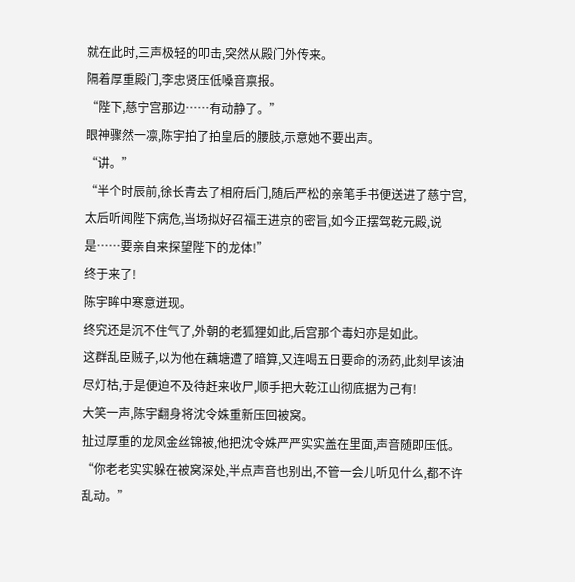就在此时,三声极轻的叩击,突然从殿门外传来。
隔着厚重殿门,李忠贤压低嗓音禀报。
“陛下,慈宁宫那边……有动静了。”
眼神骤然一凛,陈宇拍了拍皇后的腰肢,示意她不要出声。
“讲。”
“半个时辰前,徐长青去了相府后门,随后严松的亲笔手书便送进了慈宁宫,太后听闻陛下病危,当场拟好召福王进京的密旨,如今正摆驾乾元殿,说是……要亲自来探望陛下的龙体!”
终于来了!
陈宇眸中寒意迸现。
终究还是沉不住气了,外朝的老狐狸如此,后宫那个毒妇亦是如此。
这群乱臣贼子,以为他在藕塘遭了暗算,又连喝五日要命的汤药,此刻早该油尽灯枯,于是便迫不及待赶来收尸,顺手把大乾江山彻底据为己有!
大笑一声,陈宇翻身将沈令姝重新压回被窝。
扯过厚重的龙凤金丝锦被,他把沈令姝严严实实盖在里面,声音随即压低。
“你老老实实躲在被窝深处,半点声音也别出,不管一会儿听见什么,都不许乱动。”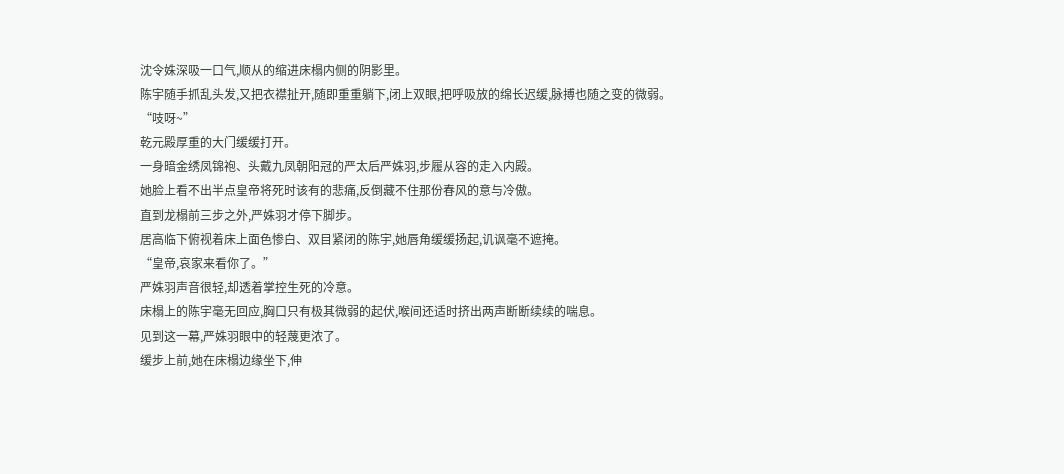沈令姝深吸一口气,顺从的缩进床榻内侧的阴影里。
陈宇随手抓乱头发,又把衣襟扯开,随即重重躺下,闭上双眼,把呼吸放的绵长迟缓,脉搏也随之变的微弱。
“吱呀~”
乾元殿厚重的大门缓缓打开。
一身暗金绣凤锦袍、头戴九凤朝阳冠的严太后严姝羽,步履从容的走入内殿。
她脸上看不出半点皇帝将死时该有的悲痛,反倒藏不住那份春风的意与冷傲。
直到龙榻前三步之外,严姝羽才停下脚步。
居高临下俯视着床上面色惨白、双目紧闭的陈宇,她唇角缓缓扬起,讥讽毫不遮掩。
“皇帝,哀家来看你了。”
严姝羽声音很轻,却透着掌控生死的冷意。
床榻上的陈宇毫无回应,胸口只有极其微弱的起伏,喉间还适时挤出两声断断续续的喘息。
见到这一幕,严姝羽眼中的轻蔑更浓了。
缓步上前,她在床榻边缘坐下,伸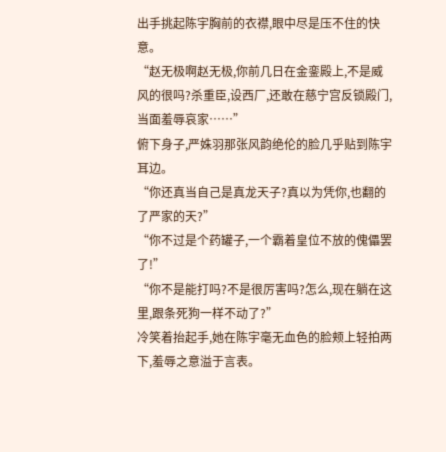出手挑起陈宇胸前的衣襟,眼中尽是压不住的快意。
“赵无极啊赵无极,你前几日在金銮殿上,不是威风的很吗?杀重臣,设西厂,还敢在慈宁宫反锁殿门,当面羞辱哀家……”
俯下身子,严姝羽那张风韵绝伦的脸几乎贴到陈宇耳边。
“你还真当自己是真龙天子?真以为凭你,也翻的了严家的天?”
“你不过是个药罐子,一个霸着皇位不放的傀儡罢了!”
“你不是能打吗?不是很厉害吗?怎么,现在躺在这里,跟条死狗一样不动了?”
冷笑着抬起手,她在陈宇毫无血色的脸颊上轻拍两下,羞辱之意溢于言表。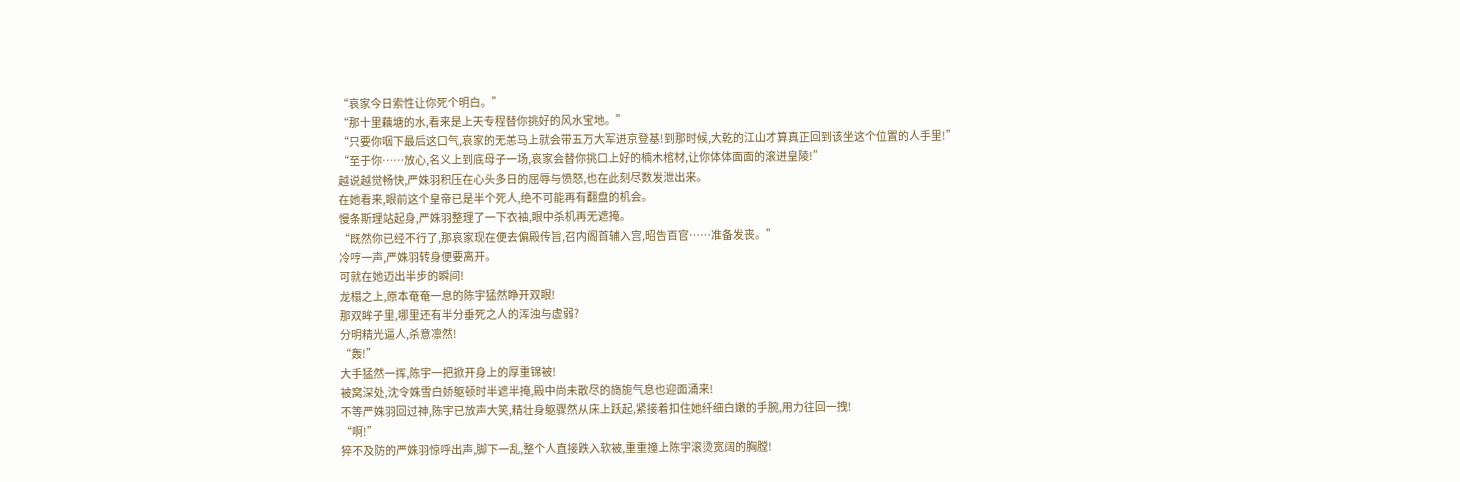“哀家今日索性让你死个明白。”
“那十里藕塘的水,看来是上天专程替你挑好的风水宝地。”
“只要你咽下最后这口气,哀家的无恙马上就会带五万大军进京登基!到那时候,大乾的江山才算真正回到该坐这个位置的人手里!”
“至于你……放心,名义上到底母子一场,哀家会替你挑口上好的楠木棺材,让你体体面面的滚进皇陵!”
越说越觉畅快,严姝羽积压在心头多日的屈辱与愤怒,也在此刻尽数发泄出来。
在她看来,眼前这个皇帝已是半个死人,绝不可能再有翻盘的机会。
慢条斯理站起身,严姝羽整理了一下衣袖,眼中杀机再无遮掩。
“既然你已经不行了,那哀家现在便去偏殿传旨,召内阁首辅入宫,昭告百官……准备发丧。”
冷哼一声,严姝羽转身便要离开。
可就在她迈出半步的瞬间!
龙榻之上,原本奄奄一息的陈宇猛然睁开双眼!
那双眸子里,哪里还有半分垂死之人的浑浊与虚弱?
分明精光逼人,杀意凛然!
“轰!”
大手猛然一挥,陈宇一把掀开身上的厚重锦被!
被窝深处,沈令姝雪白娇躯顿时半遮半掩,殿中尚未散尽的旖旎气息也迎面涌来!
不等严姝羽回过神,陈宇已放声大笑,精壮身躯骤然从床上跃起,紧接着扣住她纤细白嫩的手腕,用力往回一拽!
“啊!”
猝不及防的严姝羽惊呼出声,脚下一乱,整个人直接跌入软被,重重撞上陈宇滚烫宽阔的胸膛!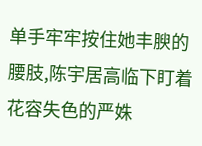单手牢牢按住她丰腴的腰肢,陈宇居高临下盯着花容失色的严姝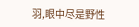羽,眼中尽是野性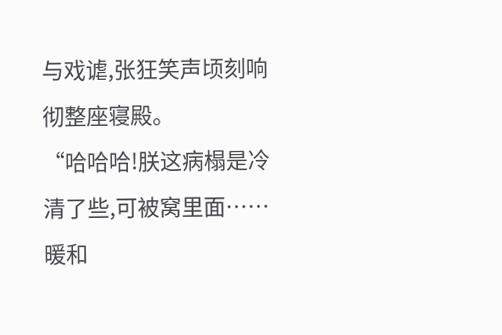与戏谑,张狂笑声顷刻响彻整座寝殿。
“哈哈哈!朕这病榻是冷清了些,可被窝里面……暖和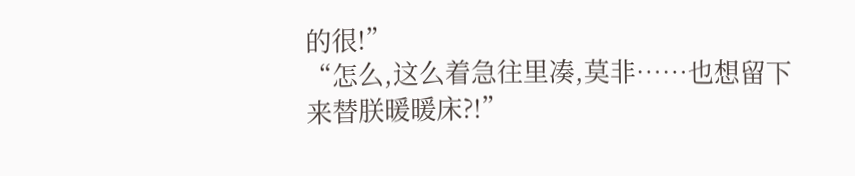的很!”
“怎么,这么着急往里凑,莫非……也想留下来替朕暖暖床?!”